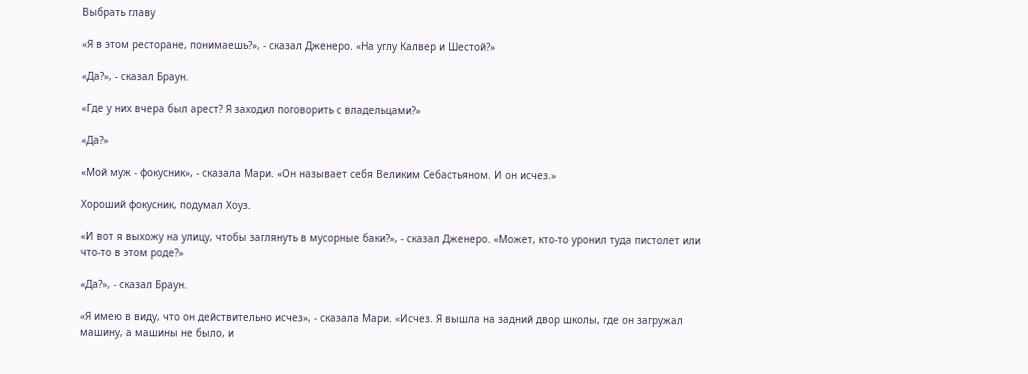Выбрать главу

«Я в этом ресторане, понимаешь?», - сказал Дженеро. «На углу Калвер и Шестой?»

«Да?», - сказал Браун.

«Где у них вчера был арест? Я заходил поговорить с владельцами?»

«Да?»

«Мой муж - фокусник», - сказала Мари. «Он называет себя Великим Себастьяном. И он исчез.»

Хороший фокусник, подумал Хоуз.

«И вот я выхожу на улицу, чтобы заглянуть в мусорные баки?», - сказал Дженеро. «Может, кто-то уронил туда пистолет или что-то в этом роде?»

«Да?», - сказал Браун.

«Я имею в виду, что он действительно исчез», - сказала Мари. «Исчез. Я вышла на задний двор школы, где он загружал машину, а машины не было, и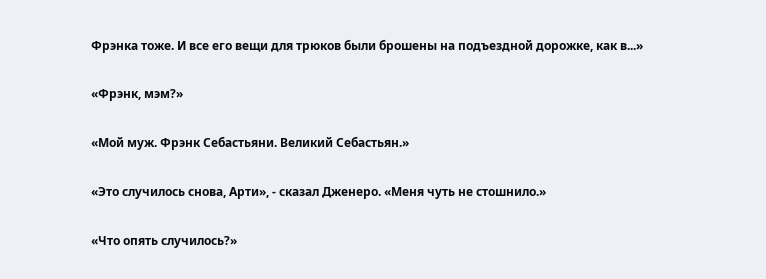Фрэнка тоже. И все его вещи для трюков были брошены на подъездной дорожке, как в...»

«Фрэнк, мэм?»

«Мой муж. Фрэнк Себастьяни. Великий Себастьян.»

«Это случилось снова, Арти», - сказал Дженеро. «Меня чуть не стошнило.»

«Что опять случилось?»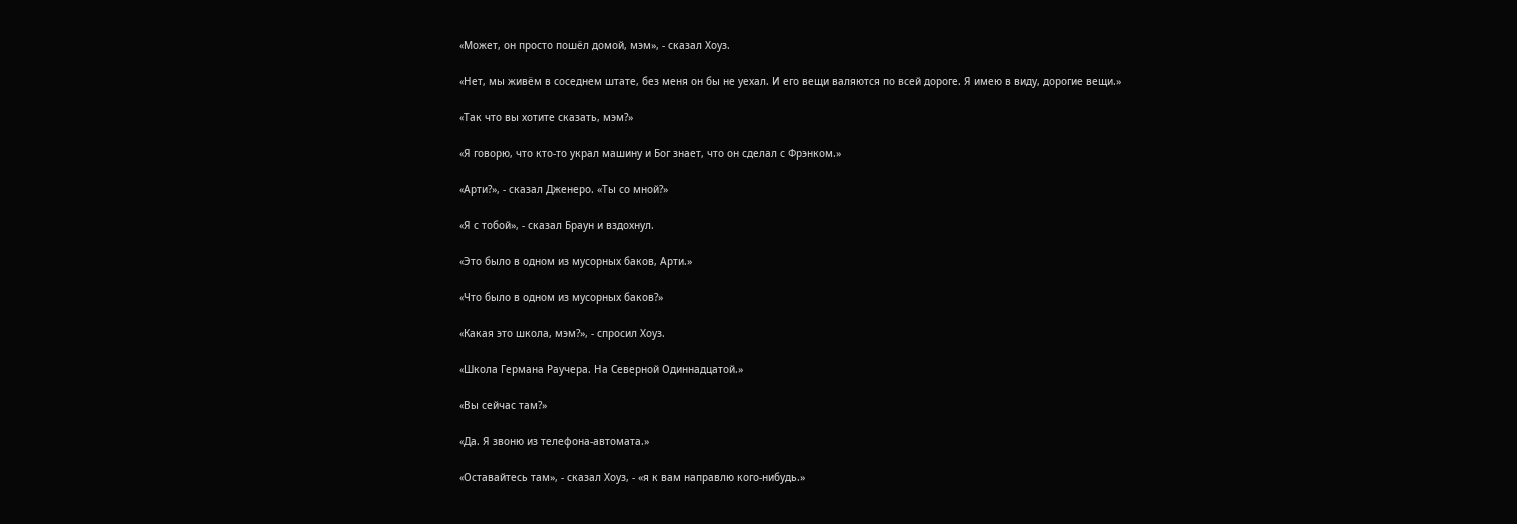«Может, он просто пошёл домой, мэм», - сказал Хоуз.

«Нет, мы живём в соседнем штате, без меня он бы не уехал. И его вещи валяются по всей дороге. Я имею в виду, дорогие вещи.»

«Так что вы хотите сказать, мэм?»

«Я говорю, что кто-то украл машину и Бог знает, что он сделал с Фрэнком.»

«Арти?», - сказал Дженеро. «Ты со мной?»

«Я с тобой», - сказал Браун и вздохнул.

«Это было в одном из мусорных баков, Арти.»

«Что было в одном из мусорных баков?»

«Какая это школа, мэм?», - спросил Хоуз.

«Школа Германа Раучера. На Северной Одиннадцатой.»

«Вы сейчас там?»

«Да. Я звоню из телефона-автомата.»

«Оставайтесь там», - сказал Хоуз, - «я к вам направлю кого-нибудь.»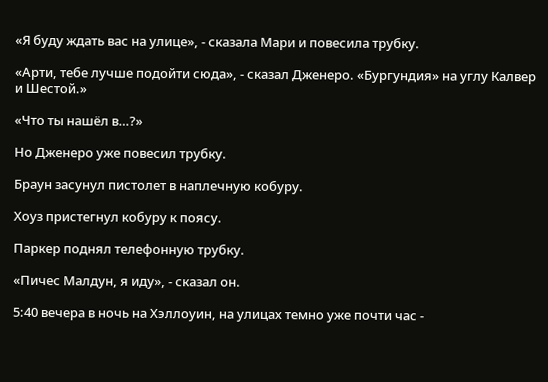«Я буду ждать вас на улице», - сказала Мари и повесила трубку.

«Арти, тебе лучше подойти сюда», - сказал Дженеро. «Бургундия» на углу Калвер и Шестой.»

«Что ты нашёл в…?»

Но Дженеро уже повесил трубку.

Браун засунул пистолет в наплечную кобуру.

Хоуз пристегнул кобуру к поясу.

Паркер поднял телефонную трубку.

«Пичес Малдун, я иду», - сказал он.

5:40 вечера в ночь на Хэллоуин, на улицах темно уже почти час -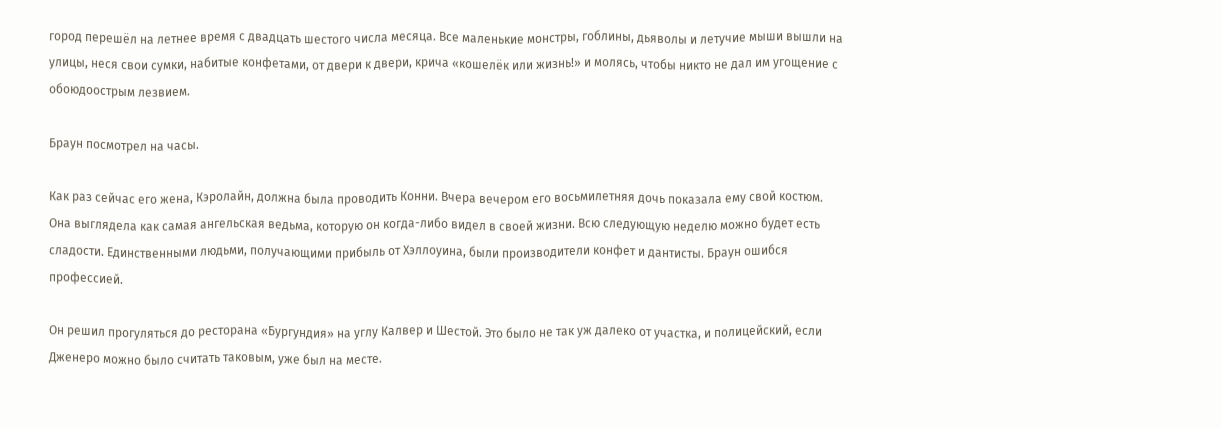город перешёл на летнее время с двадцать шестого числа месяца. Все маленькие монстры, гоблины, дьяволы и летучие мыши вышли на улицы, неся свои сумки, набитые конфетами, от двери к двери, крича «кошелёк или жизнь!» и молясь, чтобы никто не дал им угощение с обоюдоострым лезвием.

Браун посмотрел на часы.

Как раз сейчас его жена, Кэролайн, должна была проводить Конни. Вчера вечером его восьмилетняя дочь показала ему свой костюм. Она выглядела как самая ангельская ведьма, которую он когда-либо видел в своей жизни. Всю следующую неделю можно будет есть сладости. Единственными людьми, получающими прибыль от Хэллоуина, были производители конфет и дантисты. Браун ошибся профессией.

Он решил прогуляться до ресторана «Бургундия» на углу Калвер и Шестой. Это было не так уж далеко от участка, и полицейский, если Дженеро можно было считать таковым, уже был на месте.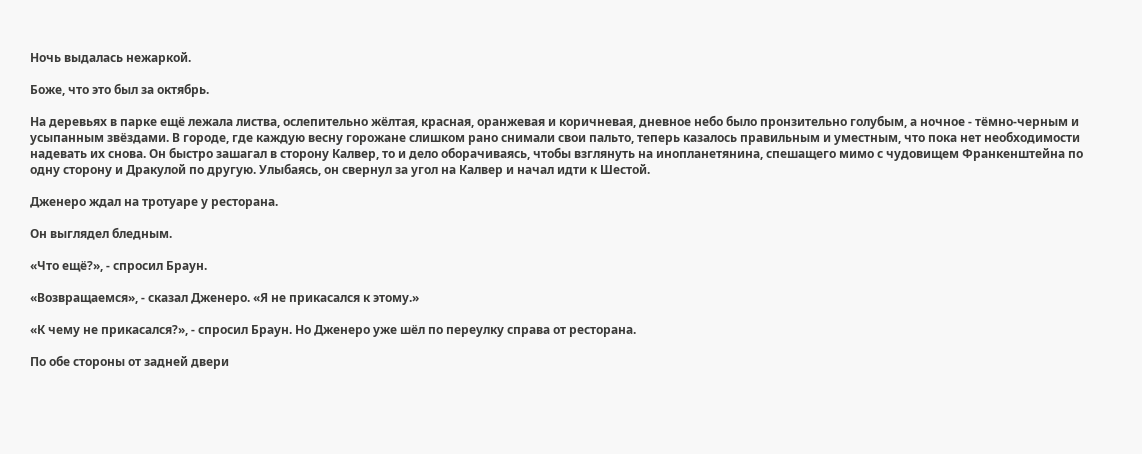Ночь выдалась нежаркой.

Боже, что это был за октябрь.

На деревьях в парке ещё лежала листва, ослепительно жёлтая, красная, оранжевая и коричневая, дневное небо было пронзительно голубым, а ночное - тёмно-черным и усыпанным звёздами. В городе, где каждую весну горожане слишком рано снимали свои пальто, теперь казалось правильным и уместным, что пока нет необходимости надевать их снова. Он быстро зашагал в сторону Калвер, то и дело оборачиваясь, чтобы взглянуть на инопланетянина, спешащего мимо с чудовищем Франкенштейна по одну сторону и Дракулой по другую. Улыбаясь, он свернул за угол на Калвер и начал идти к Шестой.

Дженеро ждал на тротуаре у ресторана.

Он выглядел бледным.

«Что ещё?», - спросил Браун.

«Возвращаемся», - сказал Дженеро. «Я не прикасался к этому.»

«К чему не прикасался?», - спросил Браун. Но Дженеро уже шёл по переулку справа от ресторана.

По обе стороны от задней двери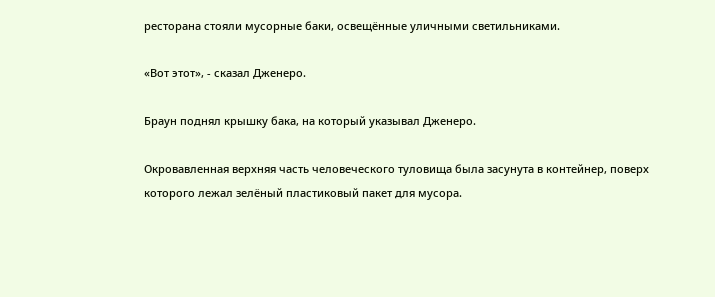ресторана стояли мусорные баки, освещённые уличными светильниками.

«Вот этот», - сказал Дженеро.

Браун поднял крышку бака, на который указывал Дженеро.

Окровавленная верхняя часть человеческого туловища была засунута в контейнер, поверх которого лежал зелёный пластиковый пакет для мусора.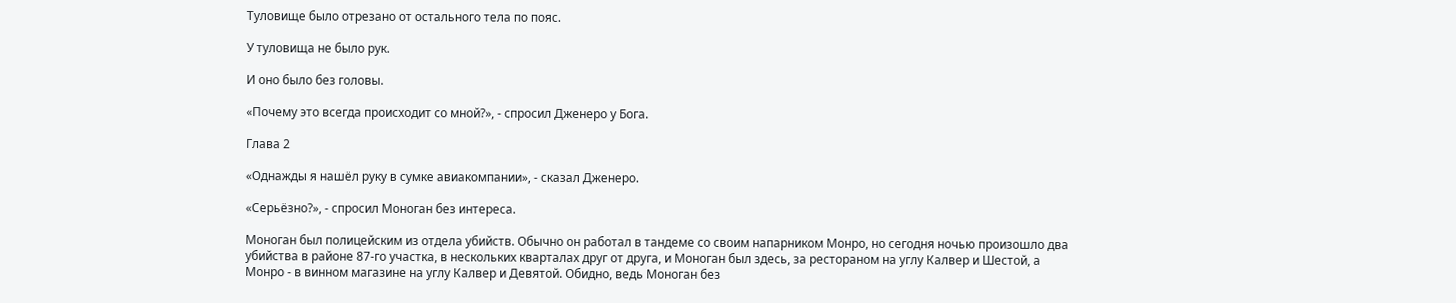Туловище было отрезано от остального тела по пояс.

У туловища не было рук.

И оно было без головы.

«Почему это всегда происходит со мной?», - спросил Дженеро у Бога.

Глава 2

«Однажды я нашёл руку в сумке авиакомпании», - сказал Дженеро.

«Серьёзно?», - спросил Моноган без интереса.

Моноган был полицейским из отдела убийств. Обычно он работал в тандеме со своим напарником Монро, но сегодня ночью произошло два убийства в районе 87-го участка, в нескольких кварталах друг от друга, и Моноган был здесь, за рестораном на углу Калвер и Шестой, а Монро - в винном магазине на углу Калвер и Девятой. Обидно, ведь Моноган без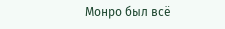Монро был всё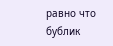равно что бублик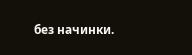без начинки.